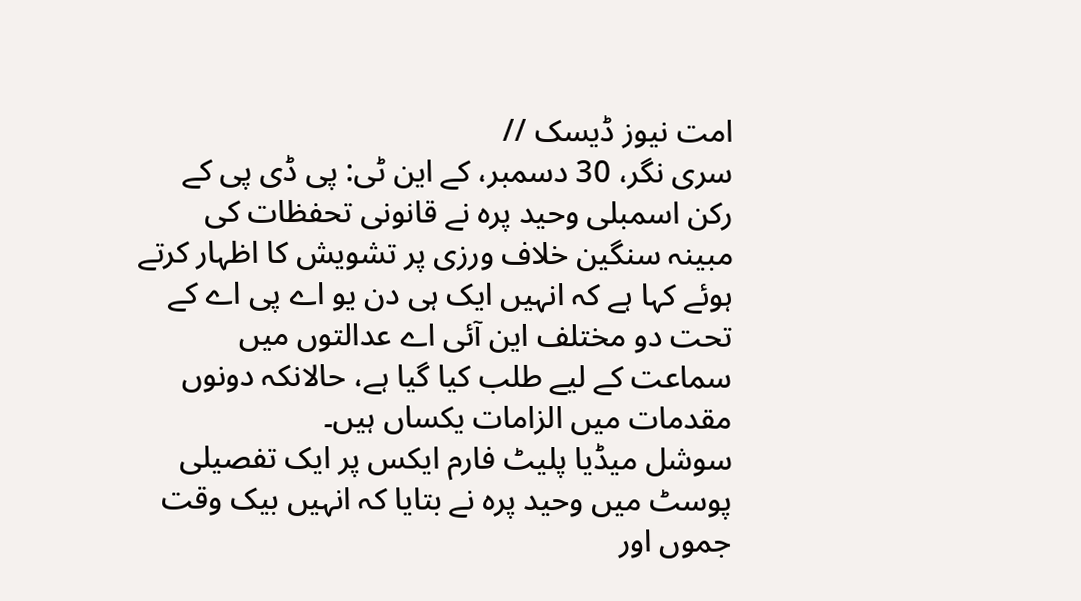امت نیوز ڈیسک //
سری نگر، 30 دسمبر، کے این ٹی: پی ڈی پی کے رکن اسمبلی وحید پرہ نے قانونی تحفظات کی مبینہ سنگین خلاف ورزی پر تشویش کا اظہار کرتے ہوئے کہا ہے کہ انہیں ایک ہی دن یو اے پی اے کے تحت دو مختلف این آئی اے عدالتوں میں سماعت کے لیے طلب کیا گیا ہے، حالانکہ دونوں مقدمات میں الزامات یکساں ہیں۔
سوشل میڈیا پلیٹ فارم ایکس پر ایک تفصیلی پوسٹ میں وحید پرہ نے بتایا کہ انہیں بیک وقت جموں اور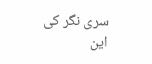سری نگر کی این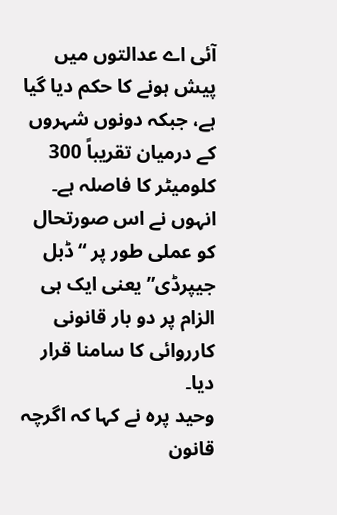آئی اے عدالتوں میں پیش ہونے کا حکم دیا گیا ہے، جبکہ دونوں شہروں کے درمیان تقریباً 300 کلومیٹر کا فاصلہ ہے۔ انہوں نے اس صورتحال کو عملی طور پر “ڈبل جیپرڈی” یعنی ایک ہی الزام پر دو بار قانونی کارروائی کا سامنا قرار دیا۔
وحید پرہ نے کہا کہ اگرچہ قانون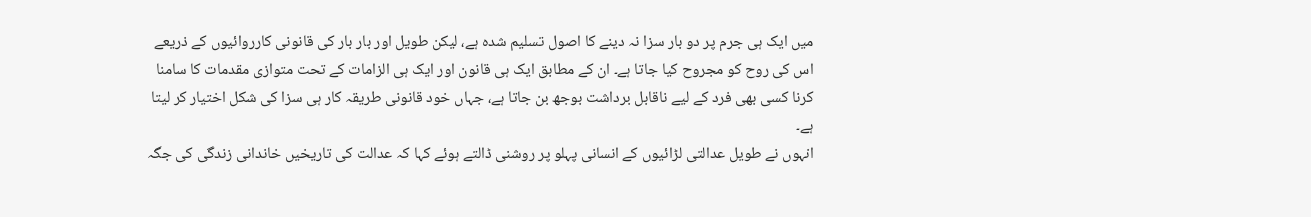میں ایک ہی جرم پر دو بار سزا نہ دینے کا اصول تسلیم شدہ ہے، لیکن طویل اور بار بار کی قانونی کارروائیوں کے ذریعے اس کی روح کو مجروح کیا جاتا ہے۔ ان کے مطابق ایک ہی قانون اور ایک ہی الزامات کے تحت متوازی مقدمات کا سامنا کرنا کسی بھی فرد کے لیے ناقابل برداشت بوجھ بن جاتا ہے، جہاں خود قانونی طریقہ کار ہی سزا کی شکل اختیار کر لیتا ہے۔
انہوں نے طویل عدالتی لڑائیوں کے انسانی پہلو پر روشنی ڈالتے ہوئے کہا کہ عدالت کی تاریخیں خاندانی زندگی کی جگہ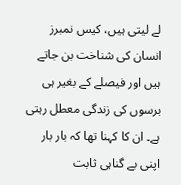لے لیتی ہیں، کیس نمبرز انسان کی شناخت بن جاتے ہیں اور فیصلے کے بغیر ہی برسوں کی زندگی معطل رہتی ہے۔ ان کا کہنا تھا کہ بار بار اپنی بے گناہی ثابت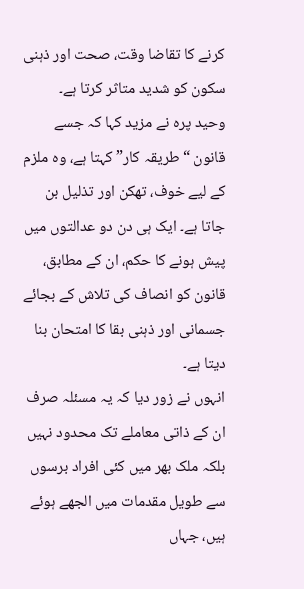کرنے کا تقاضا وقت، صحت اور ذہنی سکون کو شدید متاثر کرتا ہے۔
وحید پرہ نے مزید کہا کہ جسے قانون “طریقہ کار” کہتا ہے، وہ ملزم کے لیے خوف، تھکن اور تذلیل بن جاتا ہے۔ ایک ہی دن دو عدالتوں میں پیش ہونے کا حکم، ان کے مطابق، قانون کو انصاف کی تلاش کے بجائے جسمانی اور ذہنی بقا کا امتحان بنا دیتا ہے۔
انہوں نے زور دیا کہ یہ مسئلہ صرف ان کے ذاتی معاملے تک محدود نہیں بلکہ ملک بھر میں کئی افراد برسوں سے طویل مقدمات میں الجھے ہوئے ہیں، جہاں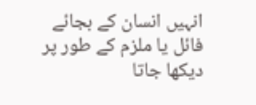انہیں انسان کے بجائے فائل یا ملزم کے طور پر دیکھا جاتا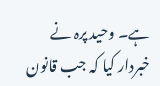ہے۔ وحید پرہ نے خبردار کیا کہ جب قانون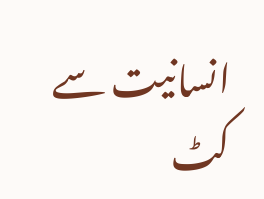انسانیت سے کٹ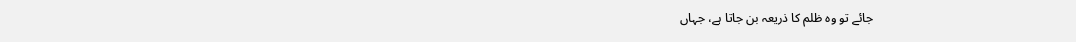جائے تو وہ ظلم کا ذریعہ بن جاتا ہے، جہاں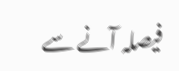فیصلہ آنے سے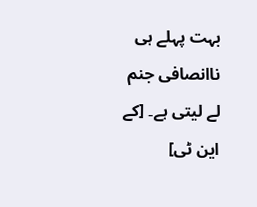بہت پہلے ہی ناانصافی جنم لے لیتی ہے۔ [کے این ٹی]